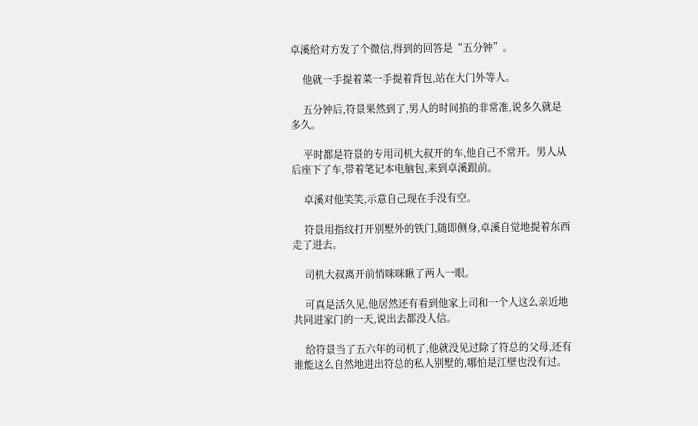卓溪给对方发了个微信,得到的回答是“五分钟”。

    他就一手提着菜一手提着背包,站在大门外等人。

    五分钟后,符景果然到了,男人的时间掐的非常准,说多久就是多久。

    平时都是符景的专用司机大叔开的车,他自己不常开。男人从后座下了车,带着笔记本电脑包,来到卓溪跟前。

    卓溪对他笑笑,示意自己现在手没有空。

    符景用指纹打开别墅外的铁门,随即侧身,卓溪自觉地提着东西走了进去。

    司机大叔离开前悄咪咪瞅了两人一眼。

    可真是活久见,他居然还有看到他家上司和一个人这么亲近地共同进家门的一天,说出去都没人信。

    给符景当了五六年的司机了,他就没见过除了符总的父母,还有谁能这么自然地进出符总的私人别墅的,哪怕是江壁也没有过。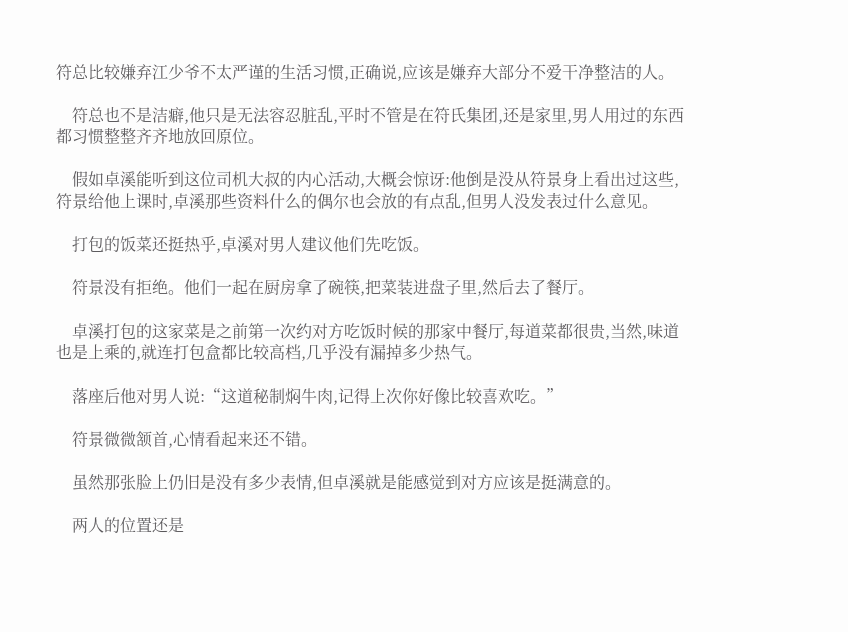符总比较嫌弃江少爷不太严谨的生活习惯,正确说,应该是嫌弃大部分不爱干净整洁的人。

    符总也不是洁癖,他只是无法容忍脏乱,平时不管是在符氏集团,还是家里,男人用过的东西都习惯整整齐齐地放回原位。

    假如卓溪能听到这位司机大叔的内心活动,大概会惊讶:他倒是没从符景身上看出过这些,符景给他上课时,卓溪那些资料什么的偶尔也会放的有点乱,但男人没发表过什么意见。

    打包的饭菜还挺热乎,卓溪对男人建议他们先吃饭。

    符景没有拒绝。他们一起在厨房拿了碗筷,把菜装进盘子里,然后去了餐厅。

    卓溪打包的这家菜是之前第一次约对方吃饭时候的那家中餐厅,每道菜都很贵,当然,味道也是上乘的,就连打包盒都比较高档,几乎没有漏掉多少热气。

    落座后他对男人说:“这道秘制焖牛肉,记得上次你好像比较喜欢吃。”

    符景微微颔首,心情看起来还不错。

    虽然那张脸上仍旧是没有多少表情,但卓溪就是能感觉到对方应该是挺满意的。

    两人的位置还是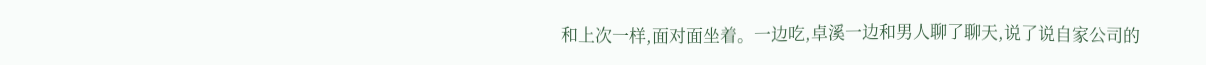和上次一样,面对面坐着。一边吃,卓溪一边和男人聊了聊天,说了说自家公司的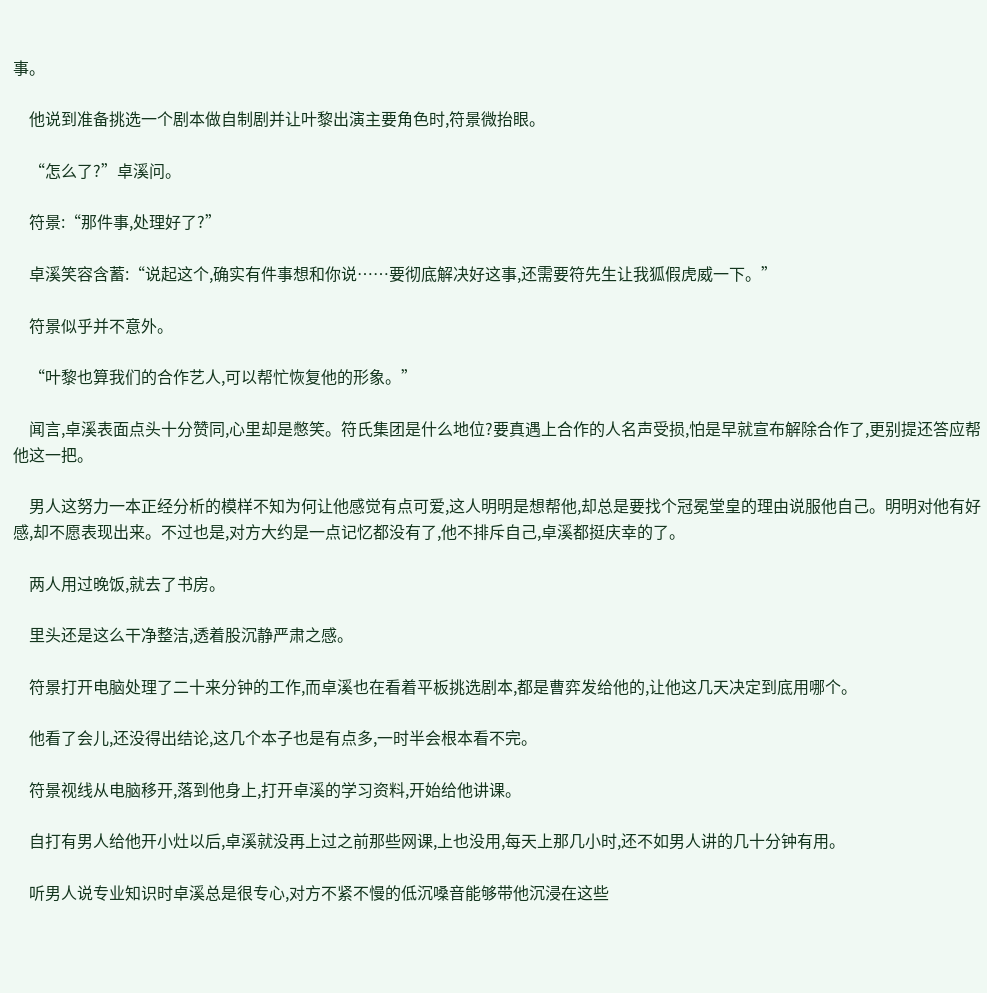事。

    他说到准备挑选一个剧本做自制剧并让叶黎出演主要角色时,符景微抬眼。

    “怎么了?”卓溪问。

    符景:“那件事,处理好了?”

    卓溪笑容含蓄:“说起这个,确实有件事想和你说……要彻底解决好这事,还需要符先生让我狐假虎威一下。”

    符景似乎并不意外。

    “叶黎也算我们的合作艺人,可以帮忙恢复他的形象。”

    闻言,卓溪表面点头十分赞同,心里却是憋笑。符氏集团是什么地位?要真遇上合作的人名声受损,怕是早就宣布解除合作了,更别提还答应帮他这一把。

    男人这努力一本正经分析的模样不知为何让他感觉有点可爱,这人明明是想帮他,却总是要找个冠冕堂皇的理由说服他自己。明明对他有好感,却不愿表现出来。不过也是,对方大约是一点记忆都没有了,他不排斥自己,卓溪都挺庆幸的了。

    两人用过晚饭,就去了书房。

    里头还是这么干净整洁,透着股沉静严肃之感。

    符景打开电脑处理了二十来分钟的工作,而卓溪也在看着平板挑选剧本,都是曹弈发给他的,让他这几天决定到底用哪个。

    他看了会儿,还没得出结论,这几个本子也是有点多,一时半会根本看不完。

    符景视线从电脑移开,落到他身上,打开卓溪的学习资料,开始给他讲课。

    自打有男人给他开小灶以后,卓溪就没再上过之前那些网课,上也没用,每天上那几小时,还不如男人讲的几十分钟有用。

    听男人说专业知识时卓溪总是很专心,对方不紧不慢的低沉嗓音能够带他沉浸在这些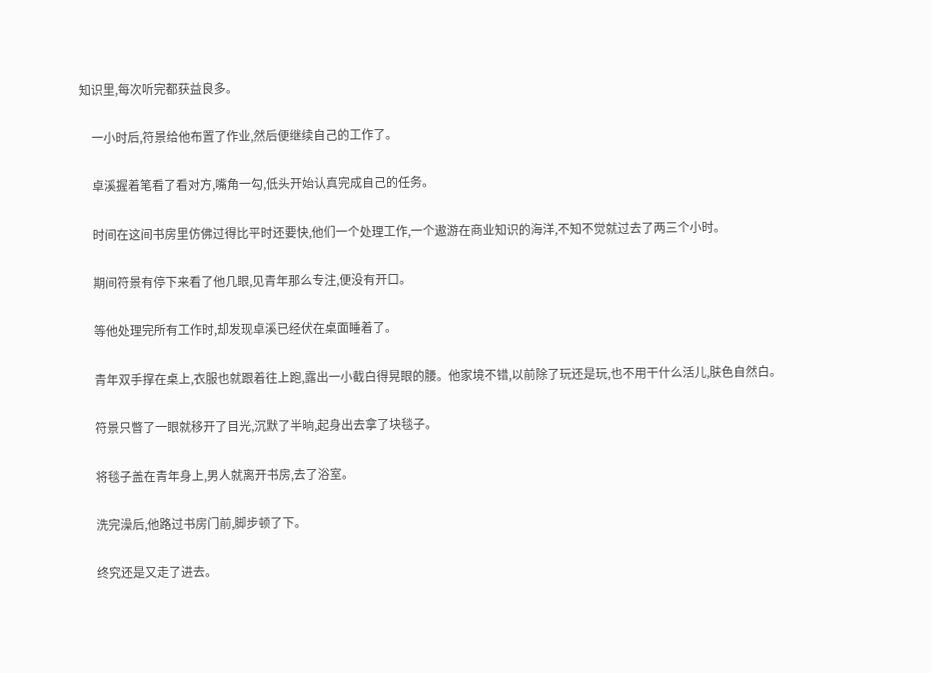知识里,每次听完都获益良多。

    一小时后,符景给他布置了作业,然后便继续自己的工作了。

    卓溪握着笔看了看对方,嘴角一勾,低头开始认真完成自己的任务。

    时间在这间书房里仿佛过得比平时还要快,他们一个处理工作,一个遨游在商业知识的海洋,不知不觉就过去了两三个小时。

    期间符景有停下来看了他几眼,见青年那么专注,便没有开口。

    等他处理完所有工作时,却发现卓溪已经伏在桌面睡着了。

    青年双手撑在桌上,衣服也就跟着往上跑,露出一小截白得晃眼的腰。他家境不错,以前除了玩还是玩,也不用干什么活儿,肤色自然白。

    符景只瞥了一眼就移开了目光,沉默了半晌,起身出去拿了块毯子。

    将毯子盖在青年身上,男人就离开书房,去了浴室。

    洗完澡后,他路过书房门前,脚步顿了下。

    终究还是又走了进去。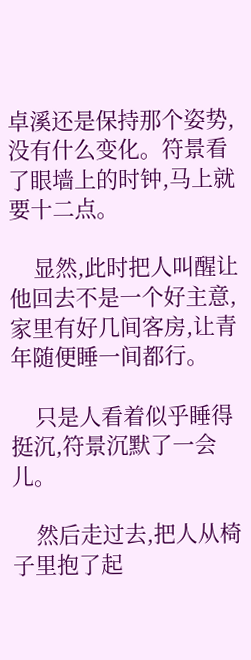卓溪还是保持那个姿势,没有什么变化。符景看了眼墙上的时钟,马上就要十二点。

    显然,此时把人叫醒让他回去不是一个好主意,家里有好几间客房,让青年随便睡一间都行。

    只是人看着似乎睡得挺沉,符景沉默了一会儿。

    然后走过去,把人从椅子里抱了起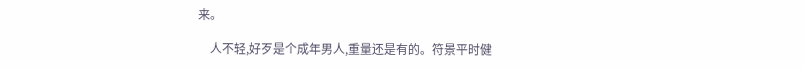来。

    人不轻,好歹是个成年男人,重量还是有的。符景平时健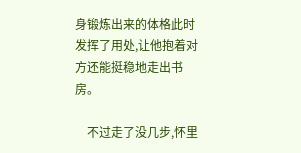身锻炼出来的体格此时发挥了用处,让他抱着对方还能挺稳地走出书房。

    不过走了没几步,怀里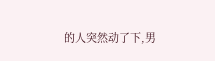的人突然动了下,男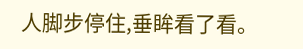人脚步停住,垂眸看了看。